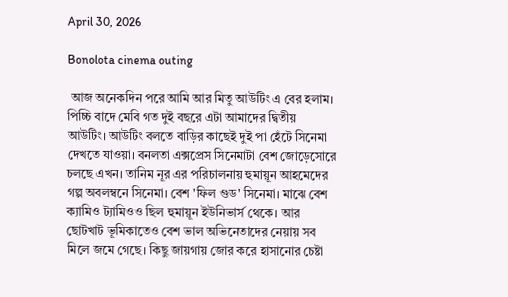April 30, 2026

Bonolota cinema outing

 আজ অনেকদিন পরে আমি আর মিতু আউটিং এ বের হলাম। পিচ্চি বাদে মেবি গত দুই বছরে এটা আমাদের দ্বিতীয় আউটিং। আউটিং বলতে বাড়ির কাছেই দুই পা হেঁটে সিনেমা দেখতে যাওয়া। বনলতা এক্সপ্রেস সিনেমাটা বেশ জোড়েসোরে চলছে এখন। তানিম নূর এর পরিচালনায় হুমায়ূন আহমেদের গল্প অবলম্বনে সিনেমা। বেশ 'ফিল গুড' সিনেমা। মাঝে বেশ ক্যামিও ট্যামিওও ছিল হুমায়ূন ইউনিভার্স থেকে। আর ছোটখাট ভূমিকাতেও বেশ ভাল অভিনেতাদের নেয়ায় সব মিলে জমে গেছে। কিছু জায়গায় জোর করে হাসানোর চেষ্টা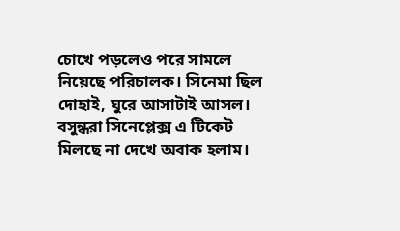চোখে পড়লেও পরে সামলে নিয়েছে পরিচালক। সিনেমা ছিল দোহাই, ঘুরে আসাটাই আসল। বসুন্ধরা সিনেপ্লেক্স এ টিকেট মিলছে না দেখে অবাক হলাম।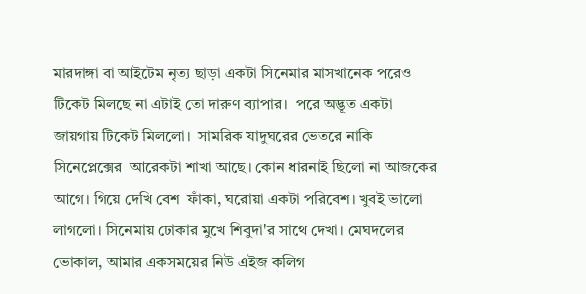মারদাঙ্গা বা আইটেম নৃত্য ছাড়া একটা সিনেমার মাসখানেক পরেও টিকেট মিলছে না এটাই তো দারুণ ব্যাপার।  পরে অদ্ভূত একটা জায়গায় টিকেট মিললো।  সামরিক যাদুঘরের ভেতরে নাকি সিনেপ্লেক্সের  আরেকটা শাখা আছে। কোন ধারনাই ছিলো না আজকের আগে। গিয়ে দেখি বেশ  ফাঁকা, ঘরোয়া একটা পরিবেশ। খুবই ভালো লাগলো। সিনেমায় ঢোকার মুখে শিবুদা'র সাথে দেখা। মেঘদলের ভোকাল, আমার একসময়ের নিউ এইজ কলিগ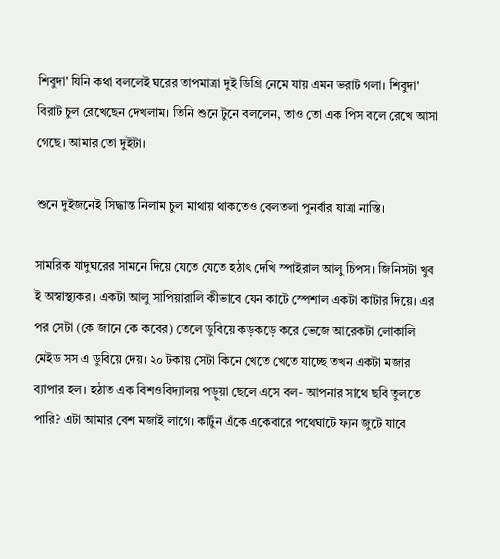শিবুদা' যিনি কথা বললেই ঘরের তাপমাত্রা দুই ডিগ্রি নেমে যায় এমন ভরাট গলা। শিবুদা' বিরাট চুল রেখেছেন দেখলাম। তিনি শুনে টুনে বললেন, তাও তো এক পিস বলে রেখে আসা গেছে। আমার তো দুইটা।

শুনে দুইজনেই সিদ্ধান্ত নিলাম চুল মাথায় থাকতেও বেলতলা পুনর্বার যাত্রা নাস্তি।

সামরিক যাদুঘরের সামনে দিয়ে যেতে যেতে হঠাৎ দেখি স্পাইরাল আলু চিপস। জিনিসটা খুব ই অস্বাস্থ্যকর। একটা আলু সাপিয়ারালি কীভাবে যেন কাটে স্পেশাল একটা কাটার দিয়ে। এর পর সেটা (কে জানে কে কবের) তেলে ডুবিয়ে কড়কড়ে করে ভেজে আরেকটা লোকালি মেইড সস এ ডুবিয়ে দেয়। ২০ টকায় সেটা কিনে খেতে খেতে যাচ্ছে তখন একটা মজার ব্যাপার হল। হঠাত এক বিশওবিদ্যালয় পড়ুয়া ছেলে এসে বল- আপনার সাথে ছবি তুলতে পারি? এটা আমার বেশ মজাই লাগে। কার্টুন এঁকে একেবারে পথেঘাটে ফ্যন জুটে যাবে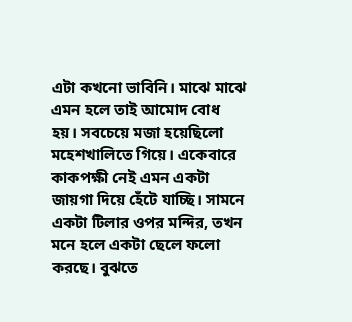এটা কখনো ভাবিনি। মাঝে মাঝে এমন হলে তাই আমোদ বোধ হয়। সবচেয়ে মজা হয়েছিলো মহেশখালিতে গিয়ে। একেবারে কাকপক্ষী নেই এমন একটা জায়গা দিয়ে হেঁটে যাচ্ছি। সামনে একটা টিলার ওপর মন্দির, তখন মনে হলে একটা ছেলে ফলো করছে। বুঝতে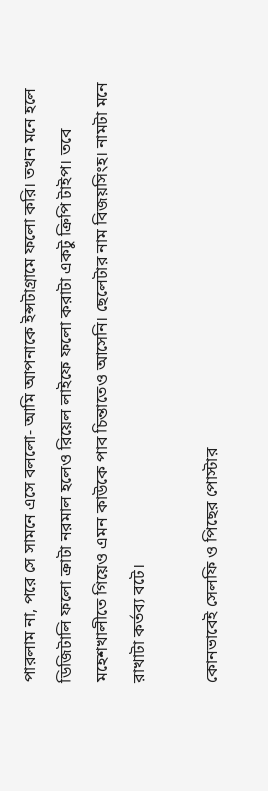পারলাম না, পরে সে সামনে এসে বললো- আমি আপনাকে ইন্সটাগ্রামে ফলো করি। তখন মনে হলে ডিজিটালি ফলো ক্রাটা নরমাল হলেও রিয়েল লাইফে ফলো করাটা একটু ক্রিপি টাইপ। তবে মহেশখালীতে গিয়েও এমন কাউকে পাব চিন্তাতেও আসেনি। ছেলেটার নাম বিজয়সিংহ। নামটা মনে রাখাটা কর্তব্য বটে।

কোনভাবেই সেলফি ও পিছের পোস্টার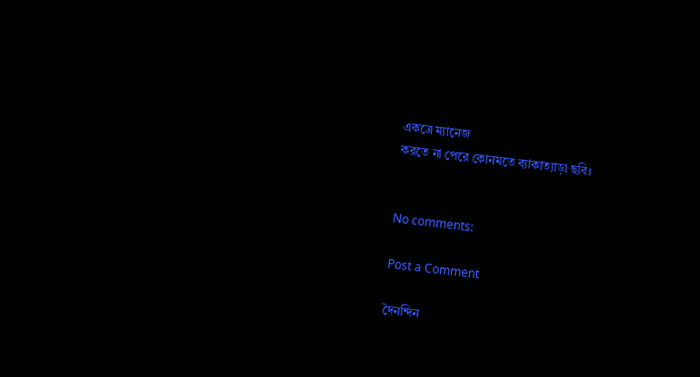একত্রে ম্যানেজ
করতে না পেরে কোনমতে ব্যাকাত্যাড়া ছবি।


No comments:

Post a Comment

দৈনন্দিন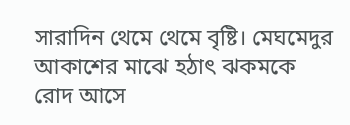সারাদিন থেমে থেমে বৃষ্টি। মেঘমেদুর আকাশের মাঝে হঠাৎ ঝকমকে রোদ আসে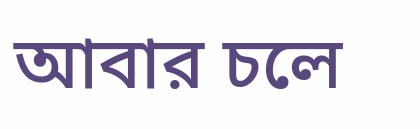আবার চলে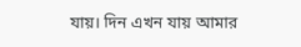যায়। দিন এখন যায় আমার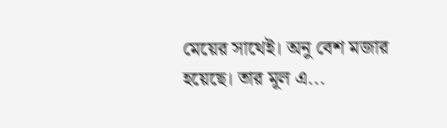মেয়ের সাথেই। অনু বেশ মজার হয়েছে। তার মূল এ...